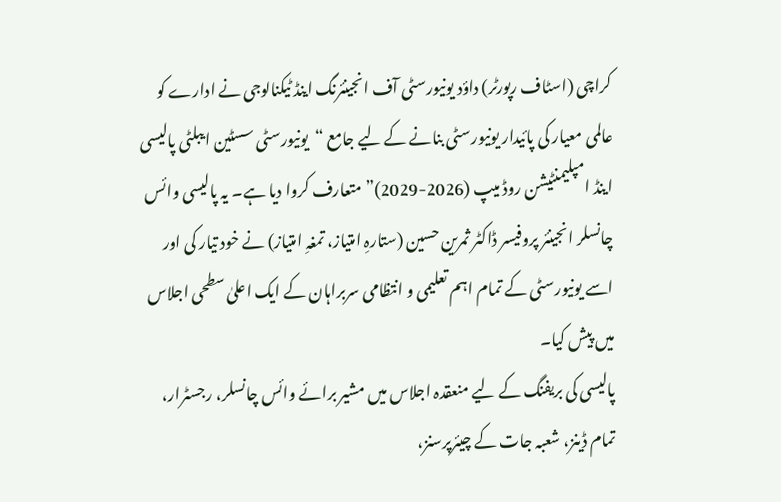کراچی (اسٹاف رپورٹر) داؤد یونیورسٹی آف انجینئرنگ اینڈ ٹیکنالوجی نے ادارے کو عالمی معیار کی پائیدار یونیورسٹی بنانے کے لیے جامع “یونیورسٹی سسٹین ایبلٹی پالیسی اینڈ امپلیمنٹیشن روڈ میپ (2026-2029)” متعارف کروا دیا ہے۔ یہ پالیسی وائس چانسلر انجینئر پروفیسر ڈاکٹر ثمرین حسین (ستارہِ امتیاز، تمغہِ امتیاز) نے خود تیار کی اور اسے یونیورسٹی کے تمام اہم تعلیمی و انتظامی سربراہان کے ایک اعلیٰ سطحی اجلاس میں پیش کیا۔
پالیسی کی بریفنگ کے لیے منعقدہ اجلاس میں مشیر برائے وائس چانسلر، رجسٹرار، تمام ڈینز، شعبہ جات کے چیئرپرسنز،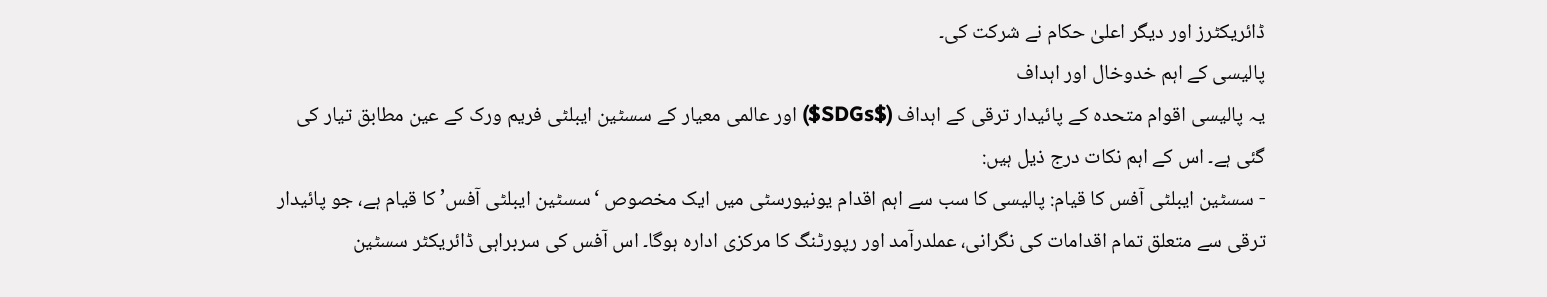ڈائریکٹرز اور دیگر اعلیٰ حکام نے شرکت کی۔
پالیسی کے اہم خدوخال اور اہداف
یہ پالیسی اقوام متحدہ کے پائیدار ترقی کے اہداف ($SDGs$) اور عالمی معیار کے سسٹین ایبلٹی فریم ورک کے عین مطابق تیار کی گئی ہے۔ اس کے اہم نکات درج ذیل ہیں:
- سسٹین ایبلٹی آفس کا قیام: پالیسی کا سب سے اہم اقدام یونیورسٹی میں ایک مخصوص ‘سسٹین ایبلٹی آفس’ کا قیام ہے، جو پائیدار ترقی سے متعلق تمام اقدامات کی نگرانی، عملدرآمد اور رپورٹنگ کا مرکزی ادارہ ہوگا۔ اس آفس کی سربراہی ڈائریکٹر سسٹین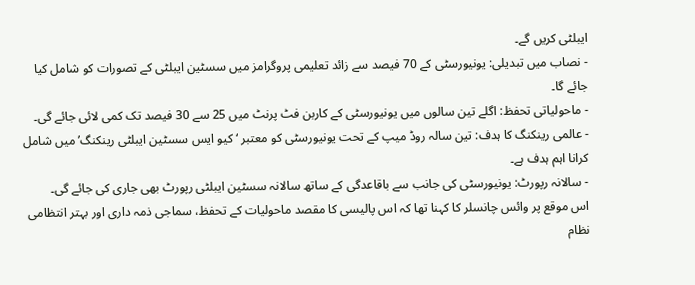ایبلٹی کریں گے۔
- نصاب میں تبدیلی: یونیورسٹی کے 70 فیصد سے زائد تعلیمی پروگرامز میں سسٹین ایبلٹی کے تصورات کو شامل کیا جائے گا۔
- ماحولیاتی تحفظ: اگلے تین سالوں میں یونیورسٹی کے کاربن فٹ پرنٹ میں 25 سے 30 فیصد تک کمی لائی جائے گی۔
- عالمی رینکنگ کا ہدف: تین سالہ روڈ میپ کے تحت یونیورسٹی کو معتبر ‘کیو ایس سسٹین ایبلٹی رینکنگ’ میں شامل کرانا اہم ہدف ہے۔
- سالانہ رپورٹ: یونیورسٹی کی جانب سے باقاعدگی کے ساتھ سالانہ سسٹین ایبلٹی رپورٹ بھی جاری کی جائے گی۔
اس موقع پر وائس چانسلر کا کہنا تھا کہ اس پالیسی کا مقصد ماحولیات کے تحفظ، سماجی ذمہ داری اور بہتر انتظامی نظام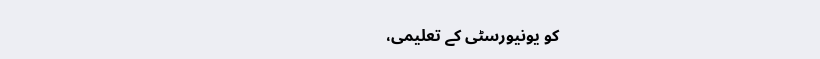کو یونیورسٹی کے تعلیمی،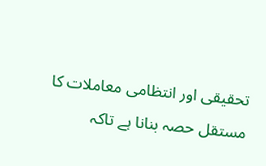تحقیقی اور انتظامی معاملات کا مستقل حصہ بنانا ہے تاکہ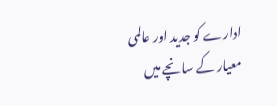ادارے کو جدید اور عالمی معیار کے سانچے میں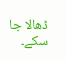ڈھالا جا سکے۔